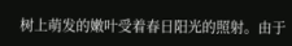树上萌发的嫩叶受着春日阳光的照射。由于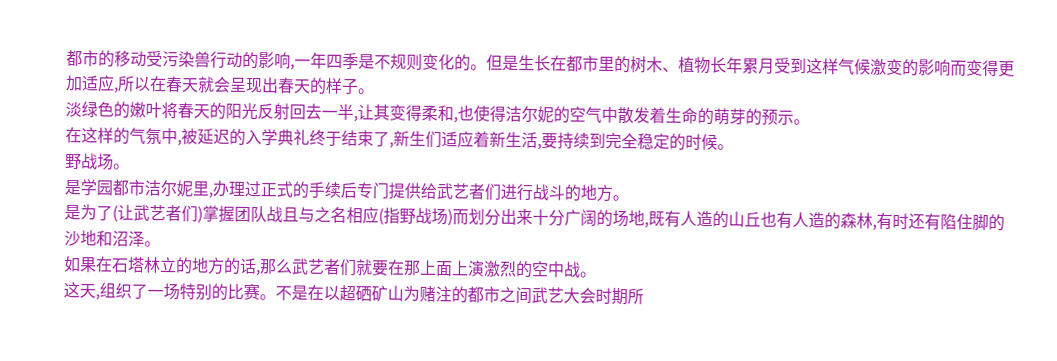都市的移动受污染兽行动的影响,一年四季是不规则变化的。但是生长在都市里的树木、植物长年累月受到这样气候激变的影响而变得更加适应,所以在春天就会呈现出春天的样子。
淡绿色的嫩叶将春天的阳光反射回去一半,让其变得柔和,也使得洁尔妮的空气中散发着生命的萌芽的预示。
在这样的气氛中,被延迟的入学典礼终于结束了,新生们适应着新生活,要持续到完全稳定的时候。
野战场。
是学园都市洁尔妮里,办理过正式的手续后专门提供给武艺者们进行战斗的地方。
是为了(让武艺者们)掌握团队战且与之名相应(指野战场)而划分出来十分广阔的场地,既有人造的山丘也有人造的森林,有时还有陷住脚的沙地和沼泽。
如果在石塔林立的地方的话,那么武艺者们就要在那上面上演激烈的空中战。
这天,组织了一场特别的比赛。不是在以超硒矿山为赌注的都市之间武艺大会时期所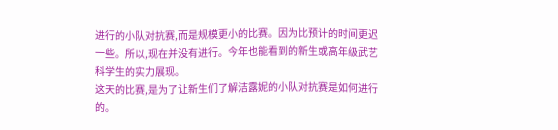进行的小队对抗赛,而是规模更小的比赛。因为比预计的时间更迟一些。所以,现在并没有进行。今年也能看到的新生或高年级武艺科学生的实力展现。
这天的比赛,是为了让新生们了解洁露妮的小队对抗赛是如何进行的。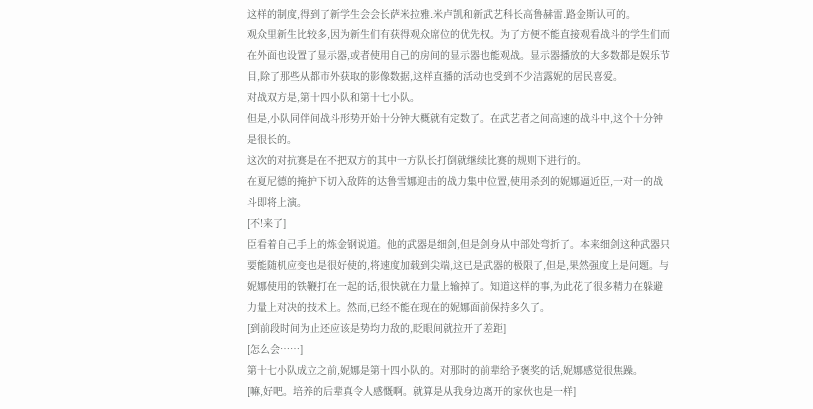这样的制度,得到了新学生会会长萨米拉雅.米卢凯和新武艺科长高鲁赫雷.路金斯认可的。
观众里新生比较多,因为新生们有获得观众席位的优先权。为了方便不能直接观看战斗的学生们而在外面也设置了显示器,或者使用自己的房间的显示器也能观战。显示器播放的大多数都是娱乐节目,除了那些从都市外获取的影像数据,这样直播的活动也受到不少洁露妮的居民喜爱。
对战双方是,第十四小队和第十七小队。
但是,小队同伴间战斗形势开始十分钟大概就有定数了。在武艺者之间高速的战斗中,这个十分钟是很长的。
这次的对抗赛是在不把双方的其中一方队长打倒就继续比赛的规则下进行的。
在夏尼德的掩护下切入敌阵的达鲁雪娜迎击的战力集中位置,使用杀刭的妮娜逼近臣,一对一的战斗即将上演。
[不!来了]
臣看着自己手上的炼金钢说道。他的武器是细剑,但是剑身从中部处弯折了。本来细剑这种武器只要能随机应变也是很好使的,将速度加载到尖端,这已是武器的极限了,但是,果然强度上是问题。与妮娜使用的铁鞭打在一起的话,很快就在力量上输掉了。知道这样的事,为此花了很多精力在躲避力量上对决的技术上。然而,已经不能在现在的妮娜面前保持多久了。
[到前段时间为止还应该是势均力敌的,眨眼间就拉开了差距]
[怎么会……]
第十七小队成立之前,妮娜是第十四小队的。对那时的前辈给予褒奖的话,妮娜感觉很焦躁。
[嘛,好吧。培养的后辈真令人感慨啊。就算是从我身边离开的家伙也是一样]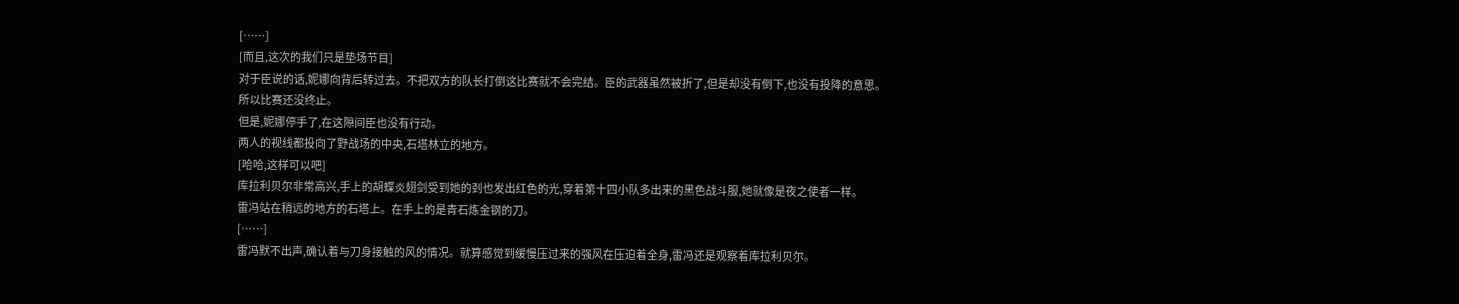[……]
[而且,这次的我们只是垫场节目]
对于臣说的话,妮娜向背后转过去。不把双方的队长打倒这比赛就不会完结。臣的武器虽然被折了,但是却没有倒下,也没有投降的意思。
所以比赛还没终止。
但是,妮娜停手了,在这隙间臣也没有行动。
两人的视线都投向了野战场的中央,石塔林立的地方。
[哈哈,这样可以吧]
库拉利贝尔非常高兴,手上的胡蝶炎翅剑受到她的刭也发出红色的光,穿着第十四小队多出来的黑色战斗服,她就像是夜之使者一样。
雷冯站在稍远的地方的石塔上。在手上的是青石炼金钢的刀。
[……]
雷冯默不出声,确认着与刀身接触的风的情况。就算感觉到缓慢压过来的强风在压迫着全身,雷冯还是观察着库拉利贝尔。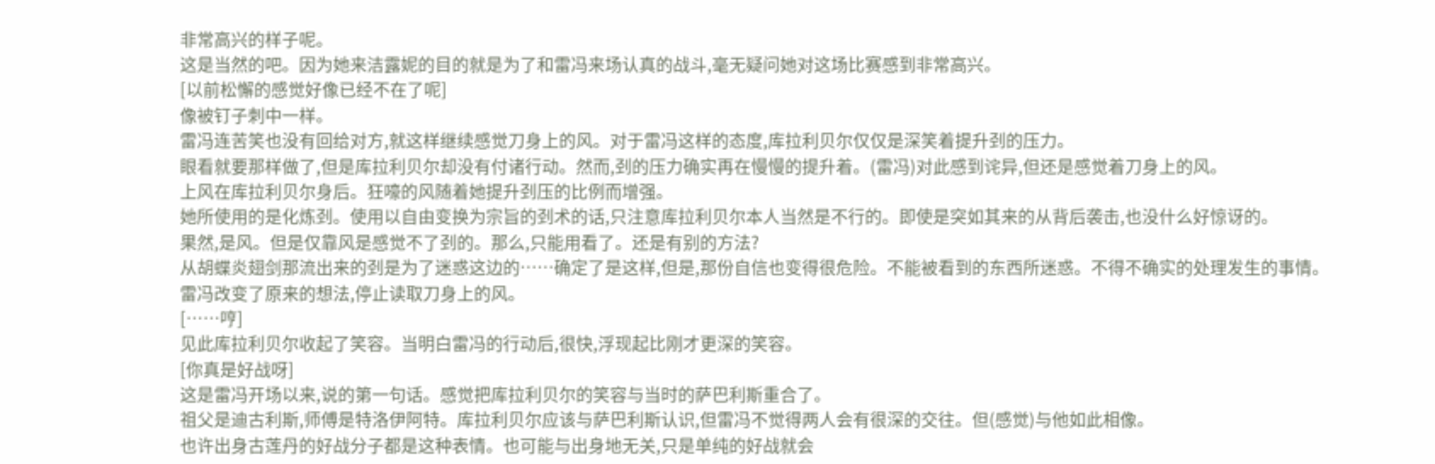非常高兴的样子呢。
这是当然的吧。因为她来洁露妮的目的就是为了和雷冯来场认真的战斗,毫无疑问她对这场比赛感到非常高兴。
[以前松懈的感觉好像已经不在了呢]
像被钉子刺中一样。
雷冯连苦笑也没有回给对方,就这样继续感觉刀身上的风。对于雷冯这样的态度,库拉利贝尔仅仅是深笑着提升刭的压力。
眼看就要那样做了,但是库拉利贝尔却没有付诸行动。然而,刭的压力确实再在慢慢的提升着。(雷冯)对此感到诧异,但还是感觉着刀身上的风。
上风在库拉利贝尔身后。狂嚎的风随着她提升刭压的比例而增强。
她所使用的是化炼刭。使用以自由变换为宗旨的刭术的话,只注意库拉利贝尔本人当然是不行的。即使是突如其来的从背后袭击,也没什么好惊讶的。
果然,是风。但是仅靠风是感觉不了刭的。那么,只能用看了。还是有别的方法?
从胡蝶炎翅剑那流出来的刭是为了迷惑这边的……确定了是这样,但是,那份自信也变得很危险。不能被看到的东西所迷惑。不得不确实的处理发生的事情。雷冯改变了原来的想法,停止读取刀身上的风。
[……哼]
见此库拉利贝尔收起了笑容。当明白雷冯的行动后,很快,浮现起比刚才更深的笑容。
[你真是好战呀]
这是雷冯开场以来,说的第一句话。感觉把库拉利贝尔的笑容与当时的萨巴利斯重合了。
祖父是迪古利斯,师傅是特洛伊阿特。库拉利贝尔应该与萨巴利斯认识,但雷冯不觉得两人会有很深的交往。但(感觉)与他如此相像。
也许出身古莲丹的好战分子都是这种表情。也可能与出身地无关,只是单纯的好战就会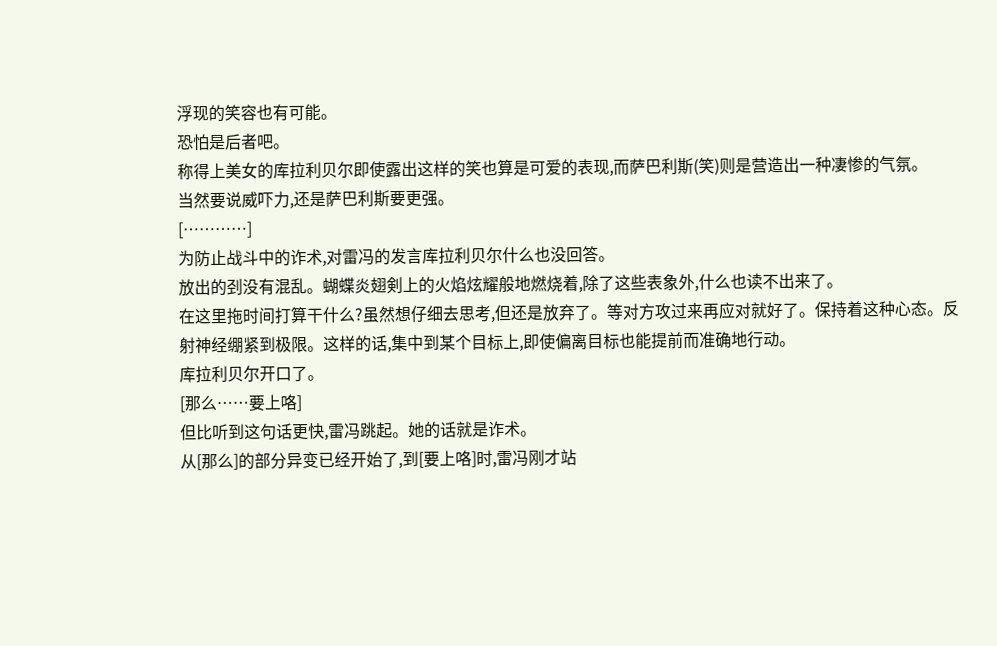浮现的笑容也有可能。
恐怕是后者吧。
称得上美女的库拉利贝尔即使露出这样的笑也算是可爱的表现,而萨巴利斯(笑)则是营造出一种凄惨的气氛。
当然要说威吓力,还是萨巴利斯要更强。
[…………]
为防止战斗中的诈术,对雷冯的发言库拉利贝尔什么也没回答。
放出的刭没有混乱。蝴蝶炎翅剣上的火焰炫耀般地燃烧着,除了这些表象外,什么也读不出来了。
在这里拖时间打算干什么?虽然想仔细去思考,但还是放弃了。等对方攻过来再应对就好了。保持着这种心态。反射神经绷紧到极限。这样的话,集中到某个目标上,即使偏离目标也能提前而准确地行动。
库拉利贝尔开口了。
[那么……要上咯]
但比听到这句话更快,雷冯跳起。她的话就是诈术。
从[那么]的部分异变已经开始了,到[要上咯]时,雷冯刚才站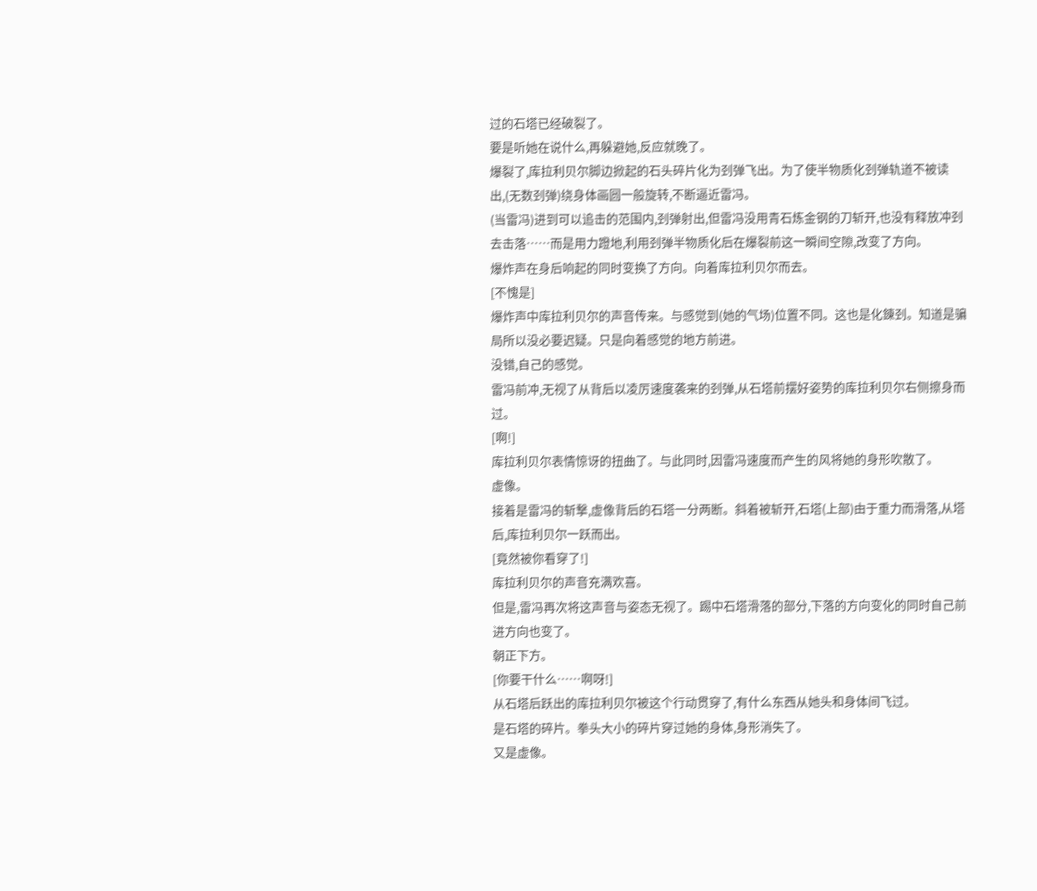过的石塔已经破裂了。
要是听她在说什么,再躲避她,反应就晚了。
爆裂了,库拉利贝尔脚边掀起的石头碎片化为刭弹飞出。为了使半物质化刭弹轨道不被读出,(无数刭弹)绕身体画圆一般旋转,不断逼近雷冯。
(当雷冯)进到可以追击的范围内,刭弹射出,但雷冯没用青石炼金钢的刀斩开,也没有释放冲刭去击落……而是用力蹬地,利用刭弹半物质化后在爆裂前这一瞬间空隙,改变了方向。
爆炸声在身后响起的同时变换了方向。向着库拉利贝尔而去。
[不愧是]
爆炸声中库拉利贝尔的声音传来。与感觉到(她的气场)位置不同。这也是化錬刭。知道是骗局所以没必要迟疑。只是向着感觉的地方前进。
没错,自己的感觉。
雷冯前冲,无视了从背后以凌厉速度袭来的刭弹,从石塔前摆好姿势的库拉利贝尔右侧擦身而过。
[啊!]
库拉利贝尔表情惊讶的扭曲了。与此同时,因雷冯速度而产生的风将她的身形吹散了。
虚像。
接着是雷冯的斩撃,虚像背后的石塔一分两断。斜着被斩开,石塔(上部)由于重力而滑落,从塔后,库拉利贝尔一跃而出。
[竟然被你看穿了!]
库拉利贝尔的声音充满欢喜。
但是,雷冯再次将这声音与姿态无视了。踢中石塔滑落的部分,下落的方向变化的同时自己前进方向也变了。
朝正下方。
[你要干什么……啊呀!]
从石塔后跃出的库拉利贝尔被这个行动贯穿了,有什么东西从她头和身体间飞过。
是石塔的碎片。拳头大小的碎片穿过她的身体,身形消失了。
又是虚像。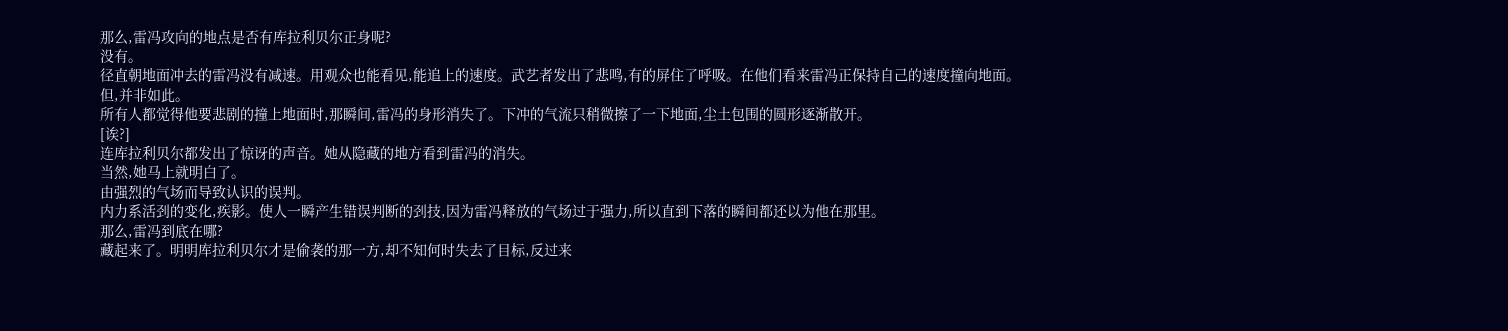那么,雷冯攻向的地点是否有库拉利贝尔正身呢?
没有。
径直朝地面冲去的雷冯没有减速。用观众也能看见,能追上的速度。武艺者发出了悲鸣,有的屏住了呼吸。在他们看来雷冯正保持自己的速度撞向地面。
但,并非如此。
所有人都觉得他要悲剧的撞上地面时,那瞬间,雷冯的身形消失了。下冲的气流只稍微擦了一下地面,尘土包围的圆形逐渐散开。
[诶?]
连库拉利贝尔都发出了惊讶的声音。她从隐藏的地方看到雷冯的消失。
当然,她马上就明白了。
由强烈的气场而导致认识的误判。
内力系活刭的变化,疾影。使人一瞬产生错误判断的刭技,因为雷冯释放的气场过于强力,所以直到下落的瞬间都还以为他在那里。
那么,雷冯到底在哪?
藏起来了。明明库拉利贝尔才是偷袭的那一方,却不知何时失去了目标,反过来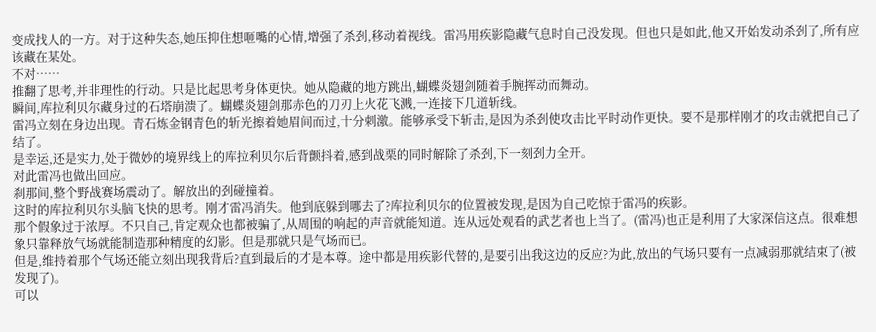变成找人的一方。对于这种失态,她压抑住想咂嘴的心情,增强了杀刭,移动着视线。雷冯用疾影隐藏气息时自己没发现。但也只是如此,他又开始发动杀刭了,所有应该藏在某处。
不对……
推翻了思考,并非理性的行动。只是比起思考身体更快。她从隐藏的地方跳出,蝴蝶炎翅剑随着手腕挥动而舞动。
瞬间,库拉利贝尔藏身过的石塔崩溃了。蝴蝶炎翅剑那赤色的刀刃上火花飞溅,一连接下几道斩线。
雷冯立刻在身边出现。青石炼金钢青色的斩光擦着她眉间而过,十分刺激。能够承受下斩击,是因为杀刭使攻击比平时动作更快。要不是那样刚才的攻击就把自己了结了。
是幸运,还是实力,处于微妙的境界线上的库拉利贝尔后背颤抖着,感到战栗的同时解除了杀刭,下一刻刭力全开。
对此雷冯也做出回应。
刹那间,整个野战赛场震动了。解放出的刭碰撞着。
这时的库拉利贝尔头脑飞快的思考。刚才雷冯消失。他到底躲到哪去了?库拉利贝尔的位置被发现,是因为自己吃惊于雷冯的疾影。
那个假象过于浓厚。不只自己,肯定观众也都被骗了,从周围的响起的声音就能知道。连从远处观看的武艺者也上当了。(雷冯)也正是利用了大家深信这点。很难想象只靠释放气场就能制造那种精度的幻影。但是那就只是气场而已。
但是,维持着那个气场还能立刻出现我背后?直到最后的才是本尊。途中都是用疾影代替的,是要引出我这边的反应?为此,放出的气场只要有一点减弱那就结束了(被发现了)。
可以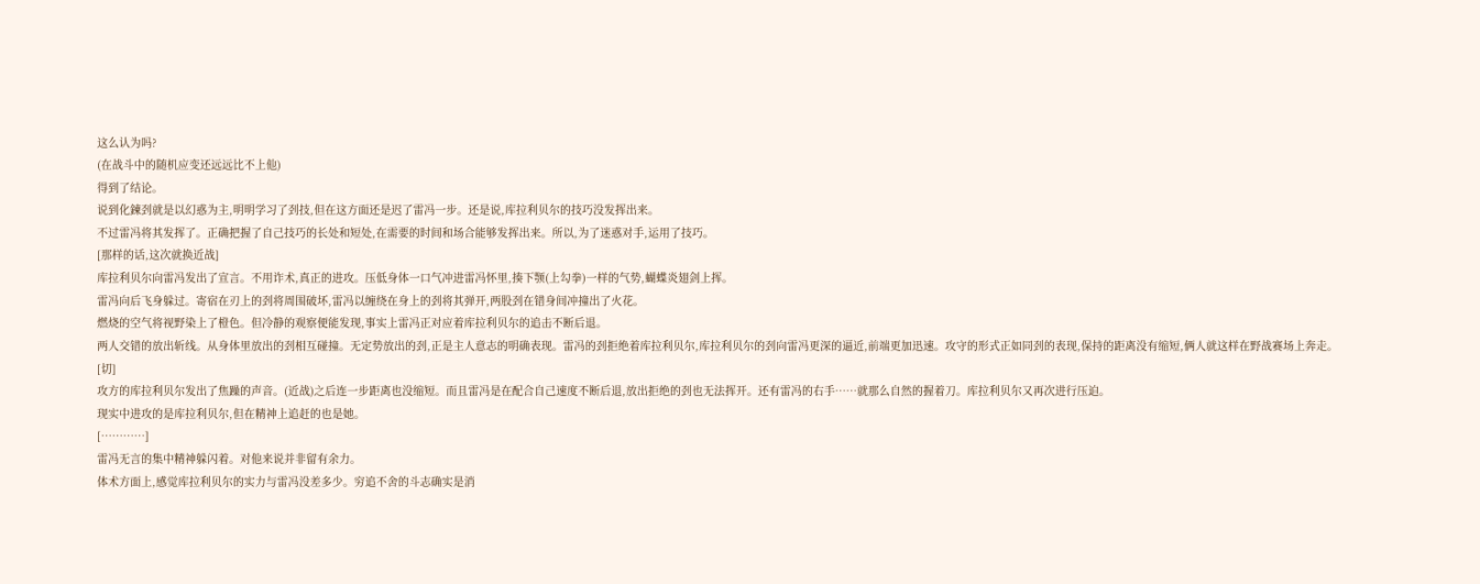这么认为吗?
(在战斗中的随机应变还远远比不上他)
得到了结论。
说到化錬刭就是以幻惑为主,明明学习了刭技,但在这方面还是迟了雷冯一步。还是说,库拉利贝尔的技巧没发挥出来。
不过雷冯将其发挥了。正确把握了自己技巧的长处和短处,在需要的时间和场合能够发挥出来。所以,为了迷惑对手,运用了技巧。
[那样的话,这次就换近战]
库拉利贝尔向雷冯发出了宣言。不用诈术,真正的进攻。压低身体一口气冲进雷冯怀里,揍下颚(上勾拳)一样的气势,蝴蝶炎翅剑上挥。
雷冯向后飞身躲过。寄宿在刃上的刭将周围破坏,雷冯以缠绕在身上的刭将其弹开,两股刭在错身间冲撞出了火花。
燃烧的空气将视野染上了橙色。但冷静的观察便能发现,事实上雷冯正对应着库拉利贝尔的追击不断后退。
两人交错的放出斩线。从身体里放出的刭相互碰撞。无定势放出的刭,正是主人意志的明确表现。雷冯的刭拒绝着库拉利贝尔,库拉利贝尔的刭向雷冯更深的逼近,前端更加迅速。攻守的形式正如同刭的表现,保持的距离没有缩短,俩人就这样在野战赛场上奔走。
[切]
攻方的库拉利贝尔发出了焦躁的声音。(近战)之后连一步距离也没缩短。而且雷冯是在配合自己速度不断后退,放出拒绝的刭也无法挥开。还有雷冯的右手……就那么自然的握着刀。库拉利贝尔又再次进行压迫。
现实中进攻的是库拉利贝尔,但在精神上追赶的也是她。
[…………]
雷冯无言的集中精神躲闪着。对他来说并非留有余力。
体术方面上,感觉库拉利贝尔的实力与雷冯没差多少。穷追不舍的斗志确实是消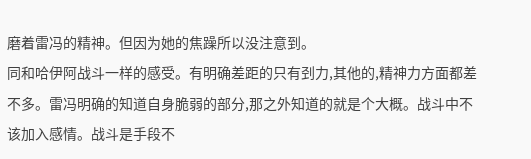磨着雷冯的精神。但因为她的焦躁所以没注意到。
同和哈伊阿战斗一样的感受。有明确差距的只有刭力,其他的,精神力方面都差不多。雷冯明确的知道自身脆弱的部分,那之外知道的就是个大概。战斗中不该加入感情。战斗是手段不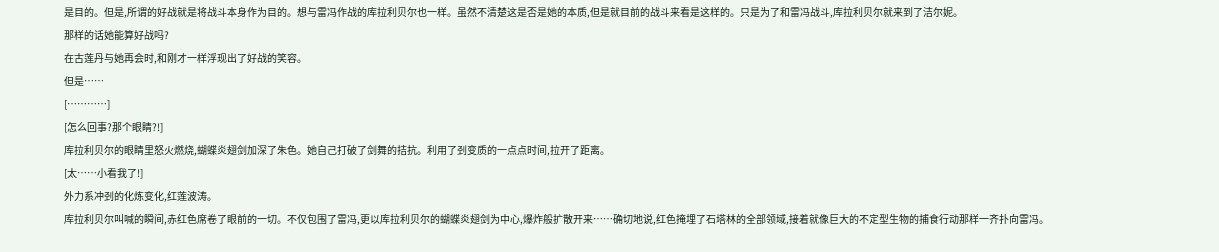是目的。但是,所谓的好战就是将战斗本身作为目的。想与雷冯作战的库拉利贝尔也一样。虽然不清楚这是否是她的本质,但是就目前的战斗来看是这样的。只是为了和雷冯战斗,库拉利贝尔就来到了洁尔妮。
那样的话她能算好战吗?
在古莲丹与她再会时,和刚才一样浮现出了好战的笑容。
但是……
[…………]
[怎么回事?那个眼睛?!]
库拉利贝尔的眼睛里怒火燃烧,蝴蝶炎翅剑加深了朱色。她自己打破了剑舞的拮抗。利用了刭变质的一点点时间,拉开了距离。
[太……小看我了!]
外力系冲刭的化炼变化,红莲波涛。
库拉利贝尔叫喊的瞬间,赤红色席卷了眼前的一切。不仅包围了雷冯,更以库拉利贝尔的蝴蝶炎翅剑为中心,爆炸般扩散开来……确切地说,红色掩埋了石塔林的全部领域,接着就像巨大的不定型生物的捕食行动那样一齐扑向雷冯。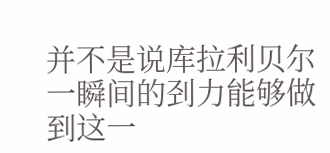并不是说库拉利贝尔一瞬间的刭力能够做到这一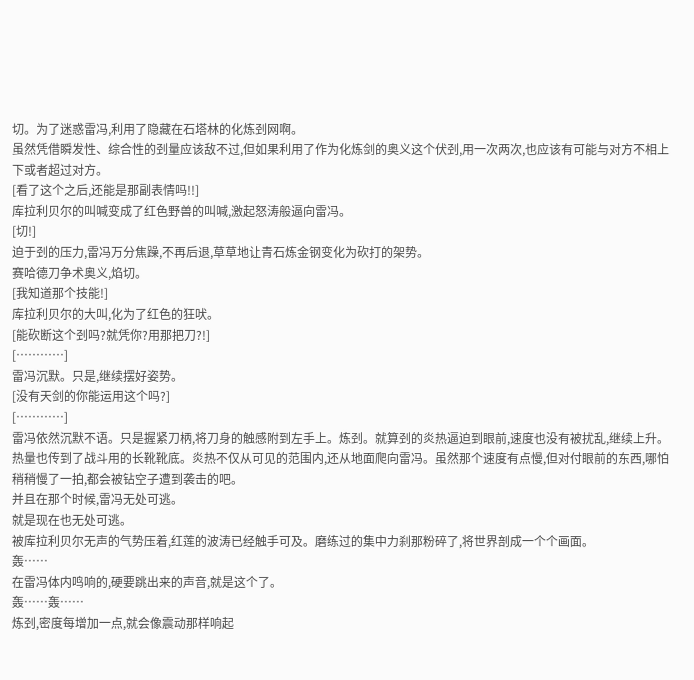切。为了迷惑雷冯,利用了隐藏在石塔林的化炼刭网啊。
虽然凭借瞬发性、综合性的刭量应该敌不过,但如果利用了作为化炼剑的奥义这个伏刭,用一次两次,也应该有可能与对方不相上下或者超过对方。
[看了这个之后,还能是那副表情吗!!]
库拉利贝尔的叫喊变成了红色野兽的叫喊,激起怒涛般逼向雷冯。
[切!]
迫于刭的压力,雷冯万分焦躁,不再后退,草草地让青石炼金钢变化为砍打的架势。
赛哈德刀争术奥义,焰切。
[我知道那个技能!]
库拉利贝尔的大叫,化为了红色的狂吠。
[能砍断这个刭吗?就凭你?用那把刀?!]
[…………]
雷冯沉默。只是,继续摆好姿势。
[没有天剑的你能运用这个吗?]
[…………]
雷冯依然沉默不语。只是握紧刀柄,将刀身的触感附到左手上。炼刭。就算刭的炎热逼迫到眼前,速度也没有被扰乱,继续上升。
热量也传到了战斗用的长靴靴底。炎热不仅从可见的范围内,还从地面爬向雷冯。虽然那个速度有点慢,但对付眼前的东西,哪怕稍稍慢了一拍,都会被钻空子遭到袭击的吧。
并且在那个时候,雷冯无处可逃。
就是现在也无处可逃。
被库拉利贝尔无声的气势压着,红莲的波涛已经触手可及。磨练过的集中力刹那粉碎了,将世界剖成一个个画面。
轰……
在雷冯体内鸣响的,硬要跳出来的声音,就是这个了。
轰……轰……
炼刭,密度每增加一点,就会像震动那样响起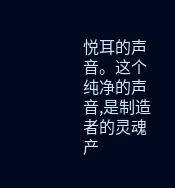悦耳的声音。这个纯净的声音,是制造者的灵魂产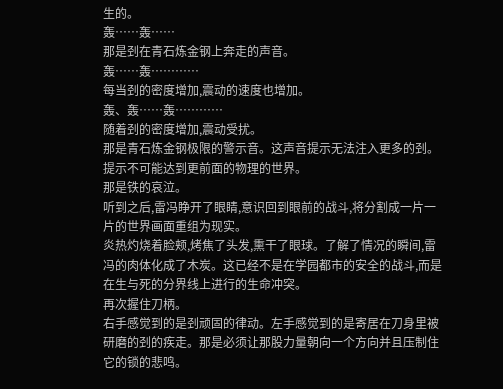生的。
轰……轰……
那是刭在青石炼金钢上奔走的声音。
轰……轰…………
每当刭的密度增加,震动的速度也增加。
轰、轰……轰…………
随着刭的密度增加,震动受扰。
那是青石炼金钢极限的警示音。这声音提示无法注入更多的刭。提示不可能达到更前面的物理的世界。
那是铁的哀泣。
听到之后,雷冯睁开了眼睛,意识回到眼前的战斗,将分割成一片一片的世界画面重组为现实。
炎热灼烧着脸颊,烤焦了头发,熏干了眼球。了解了情况的瞬间,雷冯的肉体化成了木炭。这已经不是在学园都市的安全的战斗,而是在生与死的分界线上进行的生命冲突。
再次握住刀柄。
右手感觉到的是刭顽固的律动。左手感觉到的是寄居在刀身里被研磨的刭的疾走。那是必须让那股力量朝向一个方向并且压制住它的锁的悲鸣。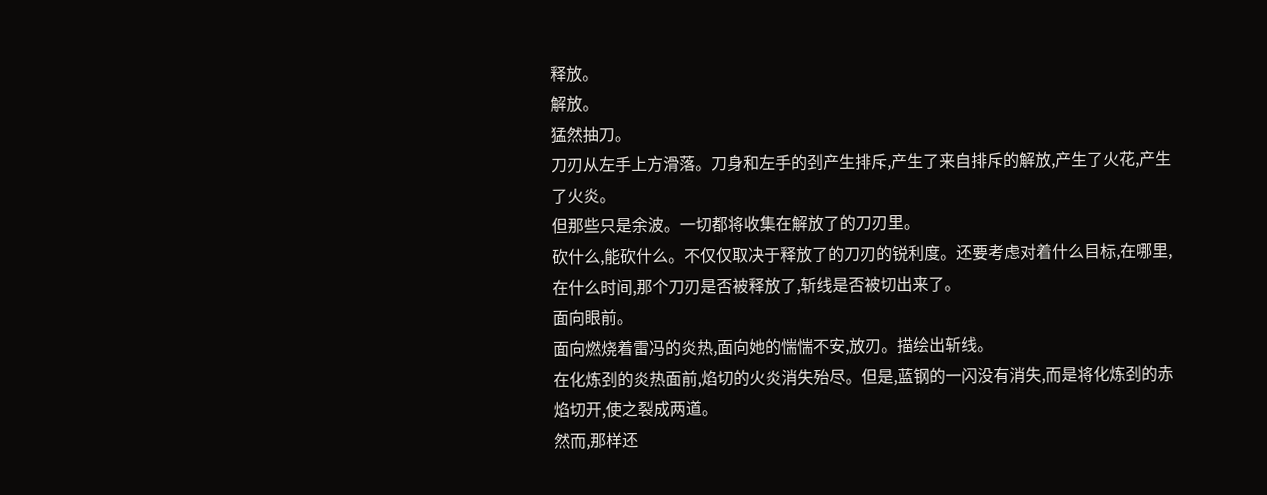释放。
解放。
猛然抽刀。
刀刃从左手上方滑落。刀身和左手的刭产生排斥,产生了来自排斥的解放,产生了火花,产生了火炎。
但那些只是余波。一切都将收集在解放了的刀刃里。
砍什么,能砍什么。不仅仅取决于释放了的刀刃的锐利度。还要考虑对着什么目标,在哪里,在什么时间,那个刀刃是否被释放了,斩线是否被切出来了。
面向眼前。
面向燃烧着雷冯的炎热,面向她的惴惴不安,放刃。描绘出斩线。
在化炼刭的炎热面前,焰切的火炎消失殆尽。但是,蓝钢的一闪没有消失,而是将化炼刭的赤焰切开,使之裂成两道。
然而,那样还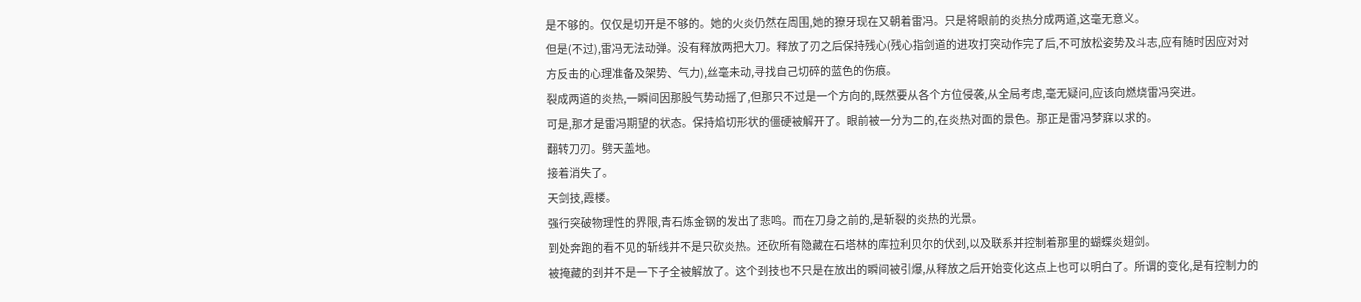是不够的。仅仅是切开是不够的。她的火炎仍然在周围,她的獠牙现在又朝着雷冯。只是将眼前的炎热分成两道,这毫无意义。
但是(不过),雷冯无法动弹。没有释放两把大刀。释放了刃之后保持残心(残心指剑道的进攻打突动作完了后,不可放松姿势及斗志,应有随时因应对对方反击的心理准备及架势、气力),丝毫未动,寻找自己切碎的蓝色的伤痕。
裂成两道的炎热,一瞬间因那股气势动摇了,但那只不过是一个方向的,既然要从各个方位侵袭,从全局考虑,毫无疑问,应该向燃烧雷冯突进。
可是,那才是雷冯期望的状态。保持焰切形状的僵硬被解开了。眼前被一分为二的,在炎热对面的景色。那正是雷冯梦寐以求的。
翻转刀刃。劈天盖地。
接着消失了。
天剑技,霞楼。
强行突破物理性的界限,青石炼金钢的发出了悲鸣。而在刀身之前的,是斩裂的炎热的光景。
到处奔跑的看不见的斩线并不是只砍炎热。还砍所有隐藏在石塔林的库拉利贝尔的伏刭,以及联系并控制着那里的蝴蝶炎翅剑。
被掩藏的刭并不是一下子全被解放了。这个刭技也不只是在放出的瞬间被引爆,从释放之后开始变化这点上也可以明白了。所谓的变化,是有控制力的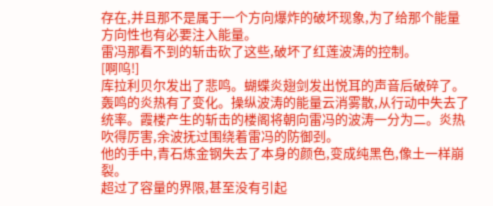存在,并且那不是属于一个方向爆炸的破坏现象,为了给那个能量方向性也有必要注入能量。
雷冯那看不到的斩击砍了这些,破坏了红莲波涛的控制。
[啊呜!]
库拉利贝尔发出了悲鸣。蝴蝶炎翅剑发出悦耳的声音后破碎了。
轰鸣的炎热有了变化。操纵波涛的能量云消雾散,从行动中失去了统率。霞楼产生的斩击的楼阁将朝向雷冯的波涛一分为二。炎热吹得厉害,余波抚过围绕着雷冯的防御刭。
他的手中,青石炼金钢失去了本身的颜色,变成纯黑色,像土一样崩裂。
超过了容量的界限,甚至没有引起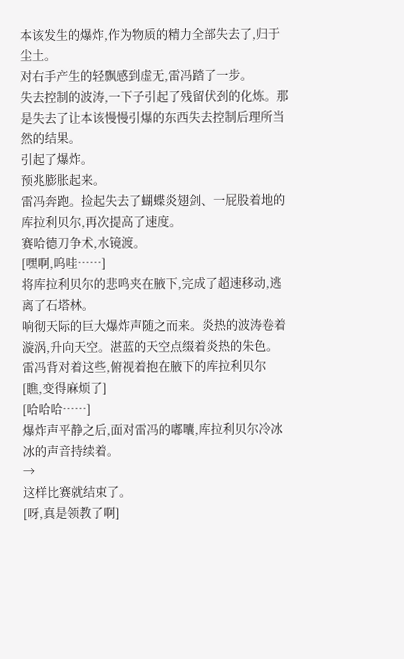本该发生的爆炸,作为物质的精力全部失去了,归于尘土。
对右手产生的轻飘感到虚无,雷冯踏了一步。
失去控制的波涛,一下子引起了残留伏刭的化炼。那是失去了让本该慢慢引爆的东西失去控制后理所当然的结果。
引起了爆炸。
预兆膨胀起来。
雷冯奔跑。捡起失去了蝴蝶炎翅剑、一屁股着地的库拉利贝尔,再次提高了速度。
赛哈德刀争术,水镜渡。
[嘿啊,呜哇……]
将库拉利贝尔的悲鸣夹在腋下,完成了超速移动,逃离了石塔林。
响彻天际的巨大爆炸声随之而来。炎热的波涛卷着漩涡,升向天空。湛蓝的天空点缀着炎热的朱色。
雷冯背对着这些,俯视着抱在腋下的库拉利贝尔
[瞧,变得麻烦了]
[哈哈哈……]
爆炸声平静之后,面对雷冯的嘟囔,库拉利贝尔冷冰冰的声音持续着。
→
这样比赛就结束了。
[呀,真是领教了啊]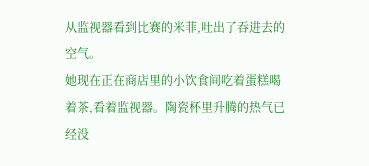从监视器看到比赛的米菲,吐出了吞进去的空气。
她现在正在商店里的小饮食间吃着蛋糕喝着茶,看着监视器。陶瓷杯里升腾的热气已经没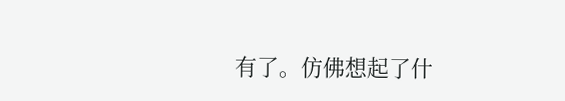有了。仿佛想起了什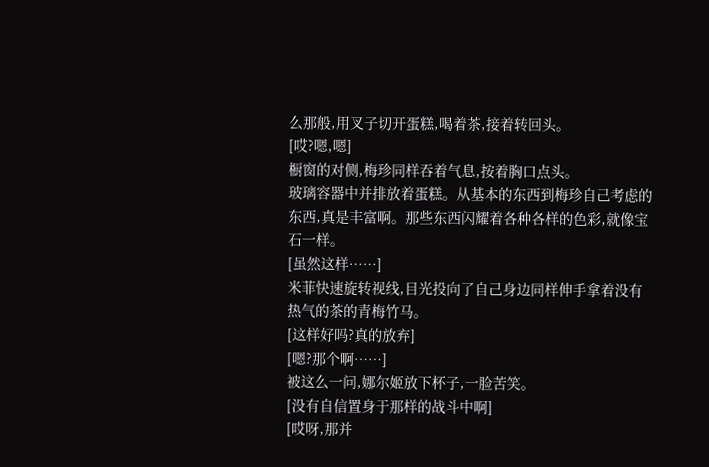么那般,用叉子切开蛋糕,喝着茶,接着转回头。
[哎?嗯,嗯]
橱窗的对侧,梅珍同样吞着气息,按着胸口点头。
玻璃容器中并排放着蛋糕。从基本的东西到梅珍自己考虑的东西,真是丰富啊。那些东西闪耀着各种各样的色彩,就像宝石一样。
[虽然这样……]
米菲快速旋转视线,目光投向了自己身边同样伸手拿着没有热气的茶的青梅竹马。
[这样好吗?真的放弃]
[嗯?那个啊……]
被这么一问,娜尔姬放下杯子,一脸苦笑。
[没有自信置身于那样的战斗中啊]
[哎呀,那并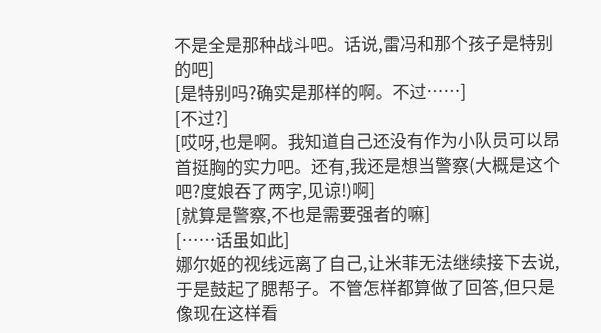不是全是那种战斗吧。话说,雷冯和那个孩子是特别的吧]
[是特别吗?确实是那样的啊。不过……]
[不过?]
[哎呀,也是啊。我知道自己还没有作为小队员可以昂首挺胸的实力吧。还有,我还是想当警察(大概是这个吧?度娘吞了两字,见谅!)啊]
[就算是警察,不也是需要强者的嘛]
[……话虽如此]
娜尔姬的视线远离了自己,让米菲无法继续接下去说,于是鼓起了腮帮子。不管怎样都算做了回答,但只是像现在这样看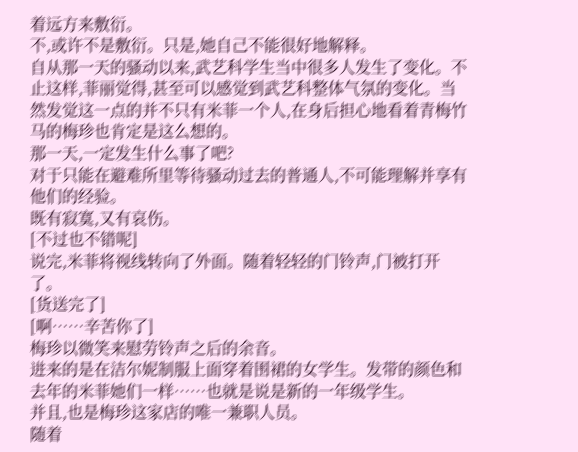着远方来敷衍。
不,或许不是敷衍。只是,她自己不能很好地解释。
自从那一天的骚动以来,武艺科学生当中很多人发生了变化。不止这样,菲丽觉得,甚至可以感觉到武艺科整体气氛的变化。当然发觉这一点的并不只有米菲一个人,在身后担心地看着青梅竹马的梅珍也肯定是这么想的。
那一天,一定发生什么事了吧?
对于只能在避难所里等待骚动过去的普通人,不可能理解并享有他们的经验。
既有寂寞,又有哀伤。
[不过也不错呢]
说完,米菲将视线转向了外面。随着轻轻的门铃声,门被打开了。
[货送完了]
[啊……辛苦你了]
梅珍以微笑来慰劳铃声之后的余音。
进来的是在洁尔妮制服上面穿着围裙的女学生。发带的颜色和去年的米菲她们一样……也就是说是新的一年级学生。
并且,也是梅珍这家店的唯一兼职人员。
随着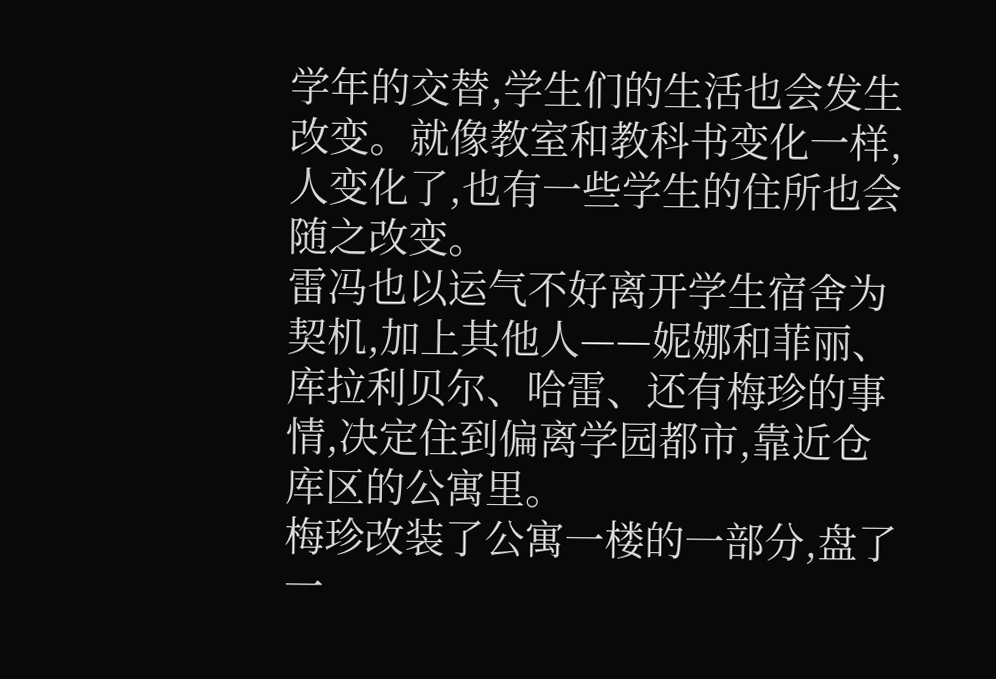学年的交替,学生们的生活也会发生改变。就像教室和教科书变化一样,人变化了,也有一些学生的住所也会随之改变。
雷冯也以运气不好离开学生宿舍为契机,加上其他人——妮娜和菲丽、库拉利贝尔、哈雷、还有梅珍的事情,决定住到偏离学园都市,靠近仓库区的公寓里。
梅珍改装了公寓一楼的一部分,盘了一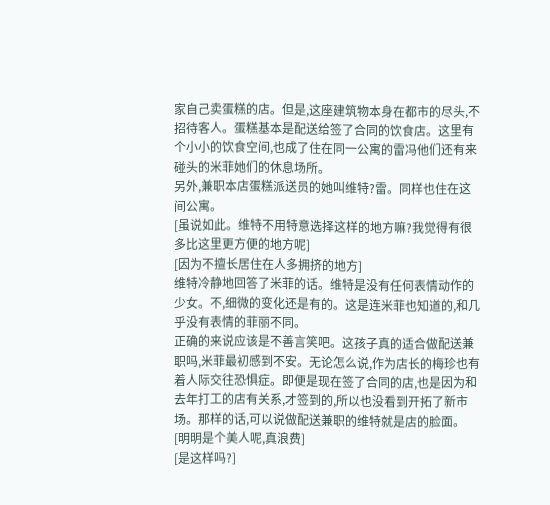家自己卖蛋糕的店。但是,这座建筑物本身在都市的尽头,不招待客人。蛋糕基本是配送给签了合同的饮食店。这里有个小小的饮食空间,也成了住在同一公寓的雷冯他们还有来碰头的米菲她们的休息场所。
另外,兼职本店蛋糕派送员的她叫维特?雷。同样也住在这间公寓。
[虽说如此。维特不用特意选择这样的地方嘛?我觉得有很多比这里更方便的地方呢]
[因为不擅长居住在人多拥挤的地方]
维特冷静地回答了米菲的话。维特是没有任何表情动作的少女。不,细微的变化还是有的。这是连米菲也知道的,和几乎没有表情的菲丽不同。
正确的来说应该是不善言笑吧。这孩子真的适合做配送兼职吗,米菲最初感到不安。无论怎么说,作为店长的梅珍也有着人际交往恐惧症。即便是现在签了合同的店,也是因为和去年打工的店有关系,才签到的,所以也没看到开拓了新市场。那样的话,可以说做配送兼职的维特就是店的脸面。
[明明是个美人呢,真浪费]
[是这样吗?]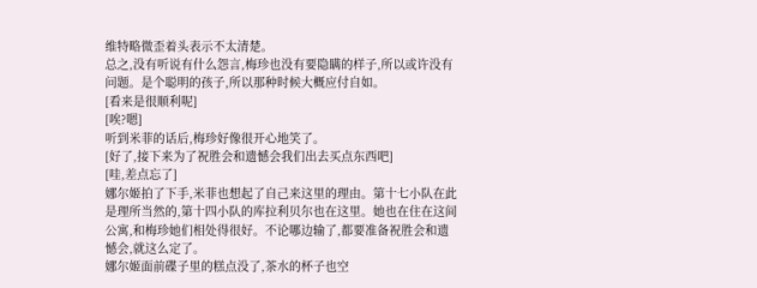维特略微歪着头表示不太清楚。
总之,没有听说有什么怨言,梅珍也没有要隐瞒的样子,所以或许没有问题。是个聪明的孩子,所以那种时候大概应付自如。
[看来是很顺利呢]
[唉?嗯]
听到米菲的话后,梅珍好像很开心地笑了。
[好了,接下来为了祝胜会和遗憾会我们出去买点东西吧]
[哇,差点忘了]
娜尔姬拍了下手,米菲也想起了自己来这里的理由。第十七小队在此是理所当然的,第十四小队的库拉利贝尔也在这里。她也在住在这间公寓,和梅珍她们相处得很好。不论哪边输了,都要准备祝胜会和遗憾会,就这么定了。
娜尔姬面前碟子里的糕点没了,茶水的杯子也空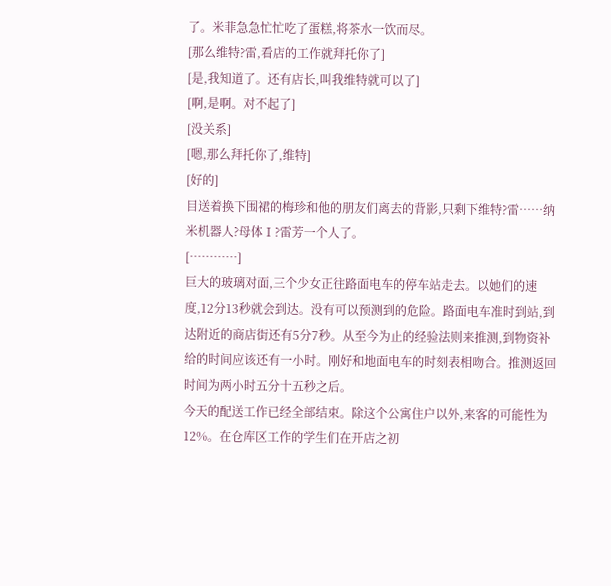了。米菲急急忙忙吃了蛋糕,将茶水一饮而尽。
[那么维特?雷,看店的工作就拜托你了]
[是,我知道了。还有店长,叫我维特就可以了]
[啊,是啊。对不起了]
[没关系]
[嗯,那么拜托你了,维特]
[好的]
目送着换下围裙的梅珍和他的朋友们离去的背影,只剩下维特?雷……纳米机器人?母体Ⅰ?雷芳一个人了。
[…………]
巨大的玻璃对面,三个少女正往路面电车的停车站走去。以她们的速度,12分13秒就会到达。没有可以预测到的危险。路面电车准时到站,到达附近的商店街还有5分7秒。从至今为止的经验法则来推测,到物资补给的时间应该还有一小时。刚好和地面电车的时刻表相吻合。推测返回时间为两小时五分十五秒之后。
今天的配送工作已经全部结束。除这个公寓住户以外,来客的可能性为12%。在仓库区工作的学生们在开店之初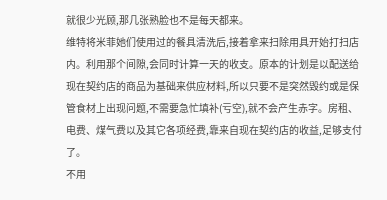就很少光顾,那几张熟脸也不是每天都来。
维特将米菲她们使用过的餐具清洗后,接着拿来扫除用具开始打扫店内。利用那个间隙,会同时计算一天的收支。原本的计划是以配送给现在契约店的商品为基础来供应材料,所以只要不是突然毁约或是保管食材上出现问题,不需要急忙填补(亏空),就不会产生赤字。房租、电费、煤气费以及其它各项经费,靠来自现在契约店的收益,足够支付了。
不用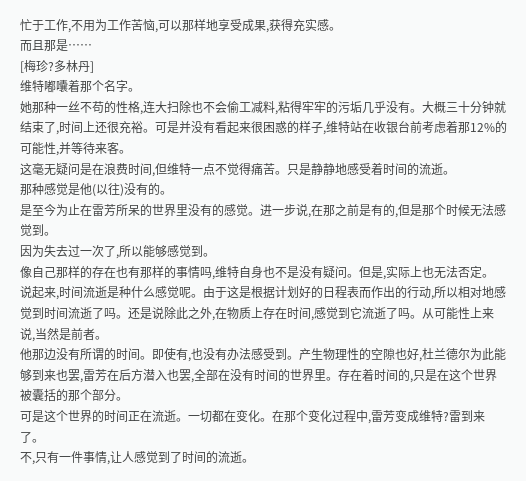忙于工作,不用为工作苦恼,可以那样地享受成果,获得充实感。
而且那是……
[梅珍?多林丹]
维特嘟囔着那个名字。
她那种一丝不苟的性格,连大扫除也不会偷工减料,粘得牢牢的污垢几乎没有。大概三十分钟就结束了,时间上还很充裕。可是并没有看起来很困惑的样子,维特站在收银台前考虑着那12%的可能性,并等待来客。
这毫无疑问是在浪费时间,但维特一点不觉得痛苦。只是静静地感受着时间的流逝。
那种感觉是他(以往)没有的。
是至今为止在雷芳所呆的世界里没有的感觉。进一步说,在那之前是有的,但是那个时候无法感觉到。
因为失去过一次了,所以能够感觉到。
像自己那样的存在也有那样的事情吗,维特自身也不是没有疑问。但是,实际上也无法否定。
说起来,时间流逝是种什么感觉呢。由于这是根据计划好的日程表而作出的行动,所以相对地感觉到时间流逝了吗。还是说除此之外,在物质上存在时间,感觉到它流逝了吗。从可能性上来说,当然是前者。
他那边没有所谓的时间。即使有,也没有办法感受到。产生物理性的空隙也好,杜兰德尔为此能够到来也罢,雷芳在后方潜入也罢,全部在没有时间的世界里。存在着时间的,只是在这个世界被囊括的那个部分。
可是这个世界的时间正在流逝。一切都在变化。在那个变化过程中,雷芳变成维特?雷到来了。
不,只有一件事情,让人感觉到了时间的流逝。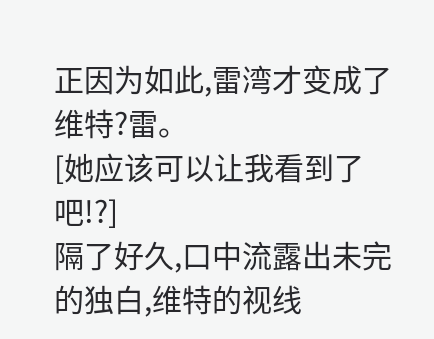正因为如此,雷湾才变成了维特?雷。
[她应该可以让我看到了吧!?]
隔了好久,口中流露出未完的独白,维特的视线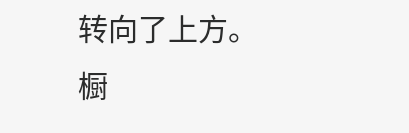转向了上方。
橱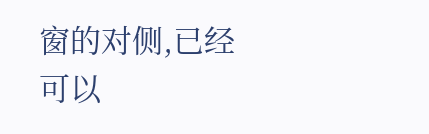窗的对侧,已经可以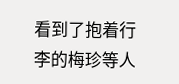看到了抱着行李的梅珍等人